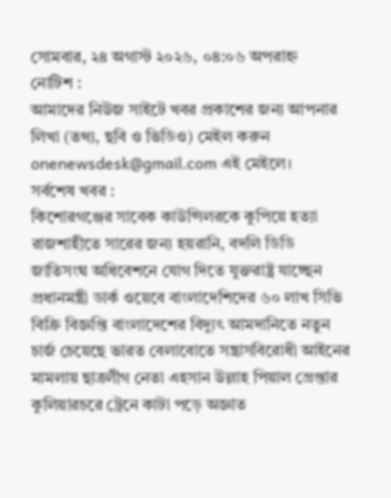সোমবার, ২৪ অগাস্ট ২০২৬, ০৪:০৬ অপরাহ্ন
নোটিশ :
আমাদের নিউজ সাইটে খবর প্রকাশের জন্য আপনার লিখা (তথ্য, ছবি ও ভিডিও) মেইল করুন onenewsdesk@gmail.com এই মেইলে।
সর্বশেষ খবর :
কিশোরগঞ্জের সাবেক কাউন্সিলরকে কুপিয়ে হত্যা রাজশাহীতে সারের জন্য হয়রানি, বদলি ডিডি জাতিসংঘ অধিবেশনে যোগ দিতে যুক্তরাষ্ট্র যাচ্ছেন প্রধানমন্ত্রী ডার্ক ওয়েবে বাংলাদেশিদের ৬০ লাখ সিভি বিক্রি বিজ্ঞপ্তি বাংলাদেশের বিদ্যুৎ আমদানিতে নতুন চার্জ চেয়েছে ভারত বেলাবোতে সন্ত্রাসবিরোধী আইনের মামলায় ছাত্রলীগ নেতা এহসান উল্লাহ পিয়াল গ্রেপ্তার কুলিয়ারচরে ট্রেনে কাটা পড়ে অজ্ঞাত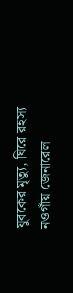যুবকের মৃত্যু, ঘিরে রহস্য নওগাঁয় জেনারেল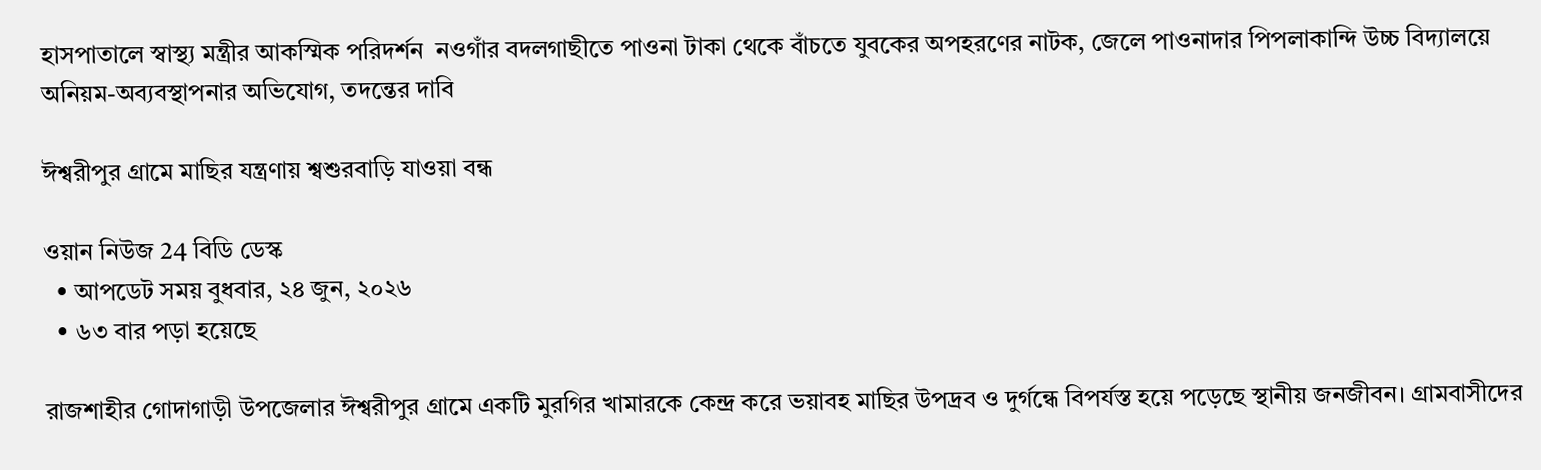হাসপাতালে স্বাস্থ্য মন্ত্রীর আকস্মিক পরিদর্শন  নওগাঁর বদলগাছীতে পাওনা টাকা থেকে বাঁচতে যুবকের অপহরণের নাটক, জেলে পাওনাদার পিপলাকান্দি উচ্চ বিদ্যালয়ে অনিয়ম-অব্যবস্থাপনার অভিযোগ, তদন্তের দাবি

ঈশ্বরীপুর গ্রামে মাছির যন্ত্রণায় শ্বশুরবাড়ি যাওয়া বন্ধ

ওয়ান নিউজ 24 বিডি ডেস্ক
  • আপডেট সময় বুধবার, ২৪ জুন, ২০২৬
  • ৬৩ বার পড়া হয়েছে

রাজশাহীর গোদাগাড়ী উপজেলার ঈশ্বরীপুর গ্রামে একটি মুরগির খামারকে কেন্দ্র করে ভয়াবহ মাছির উপদ্রব ও দুর্গন্ধে বিপর্যস্ত হয়ে পড়েছে স্থানীয় জনজীবন। গ্রামবাসীদের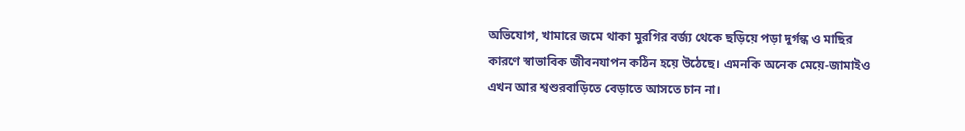অভিযোগ, খামারে জমে থাকা মুরগির বর্জ্য থেকে ছড়িয়ে পড়া দুর্গন্ধ ও মাছির কারণে স্বাভাবিক জীবনযাপন কঠিন হয়ে উঠেছে। এমনকি অনেক মেয়ে-জামাইও এখন আর শ্বশুরবাড়িতে বেড়াতে আসতে চান না।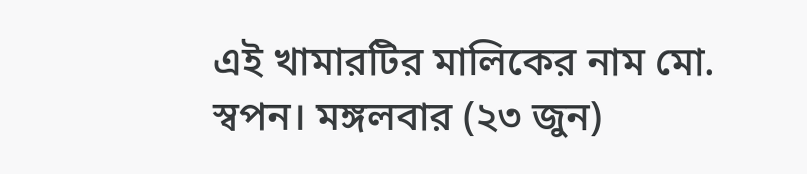এই খামারটির মালিকের নাম মো. স্বপন। মঙ্গলবার (২৩ জুন)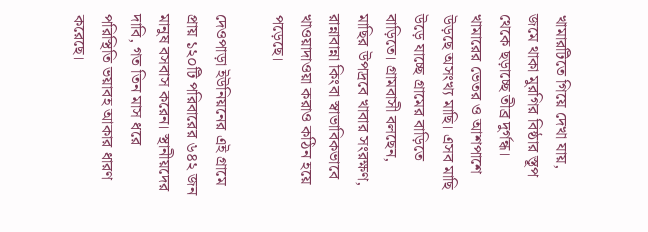খামারটিতে গিয়ে দেখা যায়, জমে থাকা মুরগির বিষ্ঠার স্তূপ থেকে ছড়াচ্ছে তীব্র দুর্গন্ধ। খামারের ভেতর ও আশপাশে উড়ছে অসংখ্য মাছি। এসব মাছি উড়ে যাচ্ছে গ্রামের বাড়িতে বাড়িতে। গ্রামবাসী বলছেন, মাছির উপদ্রবে খাবার সংরক্ষণ, রান্নাবান্না কিংবা স্বাভাবিকভাবে খাওয়াদাওয়া করাও কঠিন হয়ে পড়েছে।

দেওপাড়া ইউনিয়নের এই গ্রামে প্রায় ১২০টি পরিবারের ৬৪২ জন মানুষ বসবাস করেন। স্থানীয়দের দাবি, গত তিন মাস ধরে পরিস্থিতি ভয়াবহ আকার ধারণ করেছে।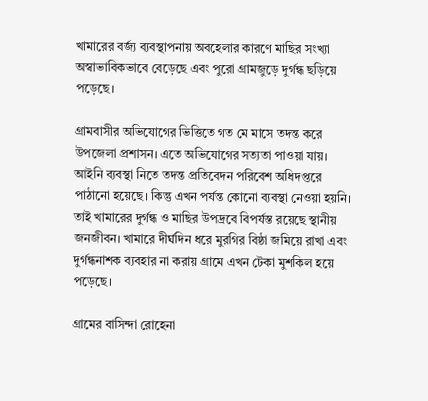খামারের বর্জ্য ব্যবস্থাপনায় অবহেলার কারণে মাছির সংখ্যা অস্বাভাবিকভাবে বেড়েছে এবং পুরো গ্রামজুড়ে দুর্গন্ধ ছড়িয়ে পড়েছে।

গ্রামবাসীর অভিযোগের ভিত্তিতে গত মে মাসে তদন্ত করে উপজেলা প্রশাসন। এতে অভিযোগের সত্যতা পাওয়া যায়। আইনি ব্যবস্থা নিতে তদন্ত প্রতিবেদন পরিবেশ অধিদপ্তরে পাঠানো হয়েছে। কিন্তু এখন পর্যন্ত কোনো ব্যবস্থা নেওয়া হয়নি। তাই খামারের দুর্গন্ধ ও মাছির উপদ্রবে বিপর্যস্ত রয়েছে স্থানীয় জনজীবন। খামারে দীর্ঘদিন ধরে মুরগির বিষ্ঠা জমিয়ে রাখা এবং দুর্গন্ধনাশক ব্যবহার না করায় গ্রামে এখন টেকা মুশকিল হয়ে পড়েছে।

গ্রামের বাসিন্দা রোহেনা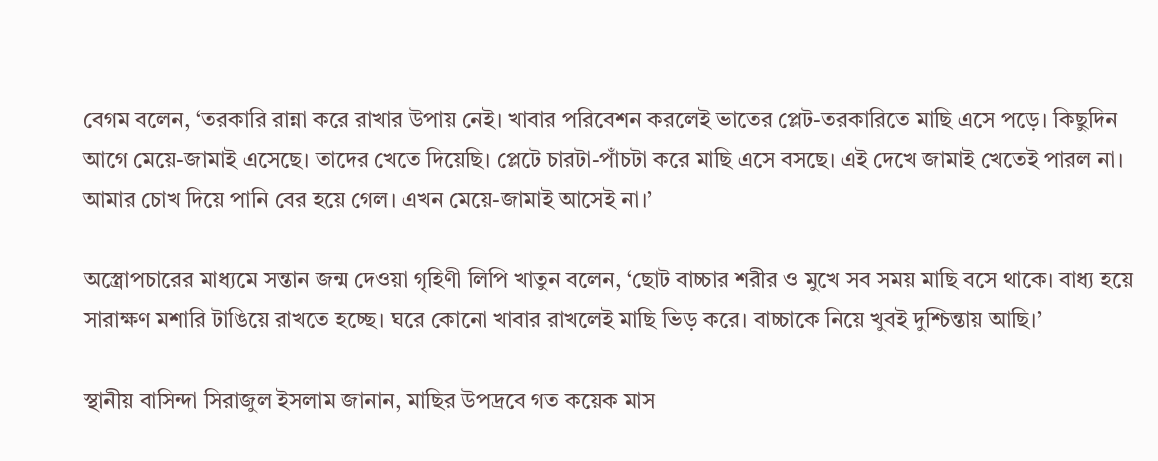বেগম বলেন, ‘তরকারি রান্না করে রাখার উপায় নেই। খাবার পরিবেশন করলেই ভাতের প্লেট-তরকারিতে মাছি এসে পড়ে। কিছুদিন আগে মেয়ে-জামাই এসেছে। তাদের খেতে দিয়েছি। প্লেটে চারটা-পাঁচটা করে মাছি এসে বসছে। এই দেখে জামাই খেতেই পারল না। আমার চোখ দিয়ে পানি বের হয়ে গেল। এখন মেয়ে-জামাই আসেই না।’

অস্ত্রোপচারের মাধ্যমে সন্তান জন্ম দেওয়া গৃহিণী লিপি খাতুন বলেন, ‘ছোট বাচ্চার শরীর ও মুখে সব সময় মাছি বসে থাকে। বাধ্য হয়ে সারাক্ষণ মশারি টাঙিয়ে রাখতে হচ্ছে। ঘরে কোনো খাবার রাখলেই মাছি ভিড় করে। বাচ্চাকে নিয়ে খুবই দুশ্চিন্তায় আছি।’

স্থানীয় বাসিন্দা সিরাজুল ইসলাম জানান, মাছির উপদ্রবে গত কয়েক মাস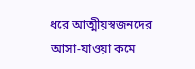ধরে আত্মীয়স্বজনদের আসা-যাওয়া কমে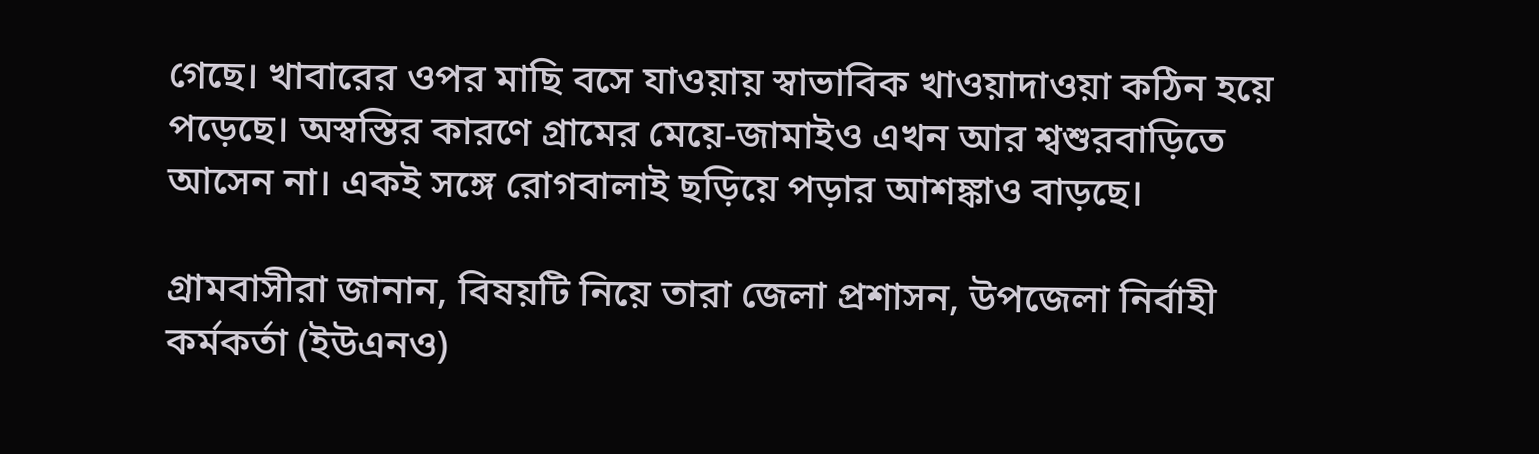গেছে। খাবারের ওপর মাছি বসে যাওয়ায় স্বাভাবিক খাওয়াদাওয়া কঠিন হয়ে পড়েছে। অস্বস্তির কারণে গ্রামের মেয়ে-জামাইও এখন আর শ্বশুরবাড়িতে আসেন না। একই সঙ্গে রোগবালাই ছড়িয়ে পড়ার আশঙ্কাও বাড়ছে।

গ্রামবাসীরা জানান, বিষয়টি নিয়ে তারা জেলা প্রশাসন, উপজেলা নির্বাহী কর্মকর্তা (ইউএনও)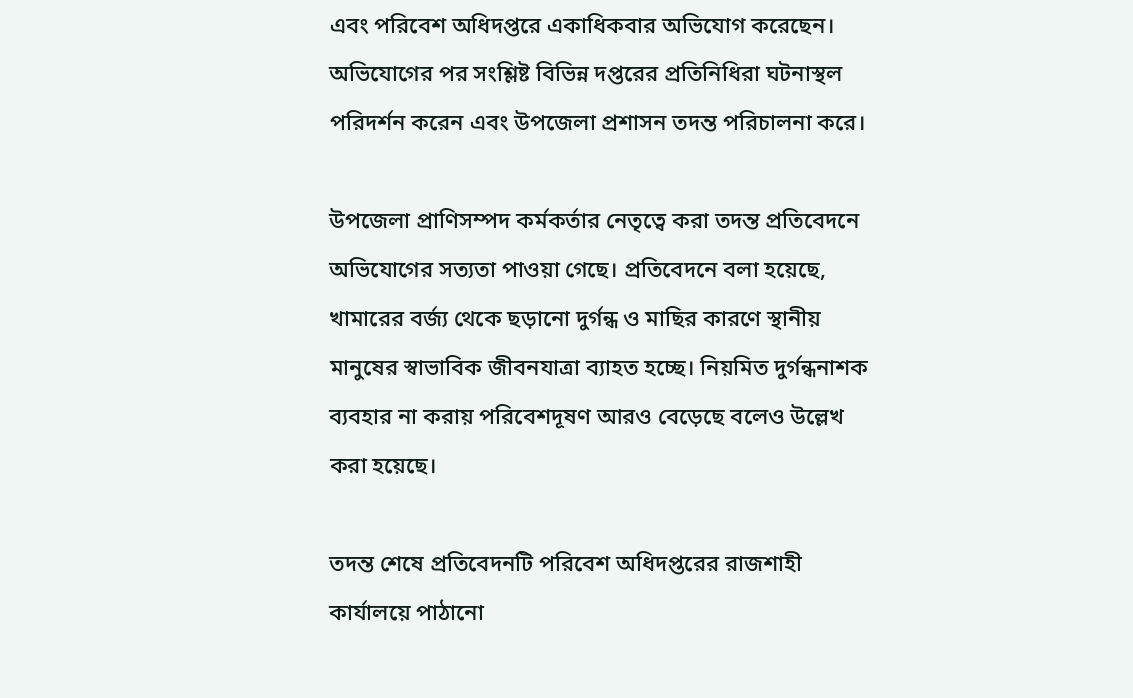এবং পরিবেশ অধিদপ্তরে একাধিকবার অভিযোগ করেছেন। অভিযোগের পর সংশ্লিষ্ট বিভিন্ন দপ্তরের প্রতিনিধিরা ঘটনাস্থল পরিদর্শন করেন এবং উপজেলা প্রশাসন তদন্ত পরিচালনা করে।

উপজেলা প্রাণিসম্পদ কর্মকর্তার নেতৃত্বে করা তদন্ত প্রতিবেদনে অভিযোগের সত্যতা পাওয়া গেছে। প্রতিবেদনে বলা হয়েছে, খামারের বর্জ্য থেকে ছড়ানো দুর্গন্ধ ও মাছির কারণে স্থানীয় মানুষের স্বাভাবিক জীবনযাত্রা ব্যাহত হচ্ছে। নিয়মিত দুর্গন্ধনাশক ব্যবহার না করায় পরিবেশদূষণ আরও বেড়েছে বলেও উল্লেখ করা হয়েছে।

তদন্ত শেষে প্রতিবেদনটি পরিবেশ অধিদপ্তরের রাজশাহী কার্যালয়ে পাঠানো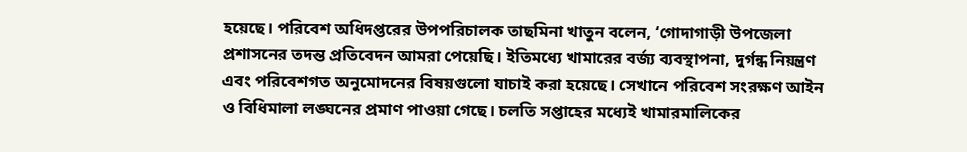হয়েছে। পরিবেশ অধিদপ্তরের উপপরিচালক তাছমিনা খাতুন বলেন, ‘গোদাগাড়ী উপজেলা প্রশাসনের তদন্ত প্রতিবেদন আমরা পেয়েছি। ইতিমধ্যে খামারের বর্জ্য ব্যবস্থাপনা, দুর্গন্ধ নিয়ন্ত্রণ এবং পরিবেশগত অনুমোদনের বিষয়গুলো যাচাই করা হয়েছে। সেখানে পরিবেশ সংরক্ষণ আইন ও বিধিমালা লঙ্ঘনের প্রমাণ পাওয়া গেছে। চলতি সপ্তাহের মধ্যেই খামারমালিকের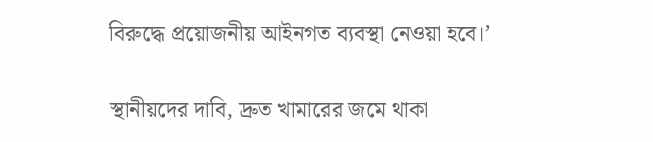বিরুদ্ধে প্রয়োজনীয় আইনগত ব্যবস্থা নেওয়া হবে।’

স্থানীয়দের দাবি, দ্রুত খামারের জমে থাকা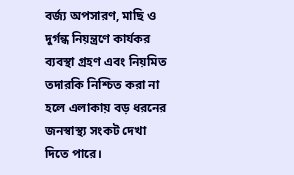বর্জ্য অপসারণ, মাছি ও দুর্গন্ধ নিয়ন্ত্রণে কার্যকর ব্যবস্থা গ্রহণ এবং নিয়মিত তদারকি নিশ্চিত করা না হলে এলাকায় বড় ধরনের জনস্বাস্থ্য সংকট দেখা দিতে পারে।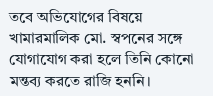তবে অভিযোগের বিষয়ে খামারমালিক মো. স্বপনের সঙ্গে যোগাযোগ করা হলে তিনি কোনো মন্তব্য করতে রাজি হননি।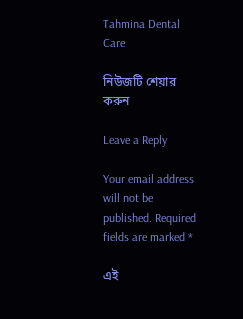Tahmina Dental Care

নিউজটি শেয়ার করুন

Leave a Reply

Your email address will not be published. Required fields are marked *

এই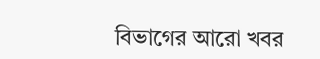বিভাগের আরো খবর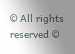© All rights reserved ©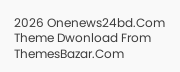2026 Onenews24bd.Com
Theme Dwonload From ThemesBazar.Com